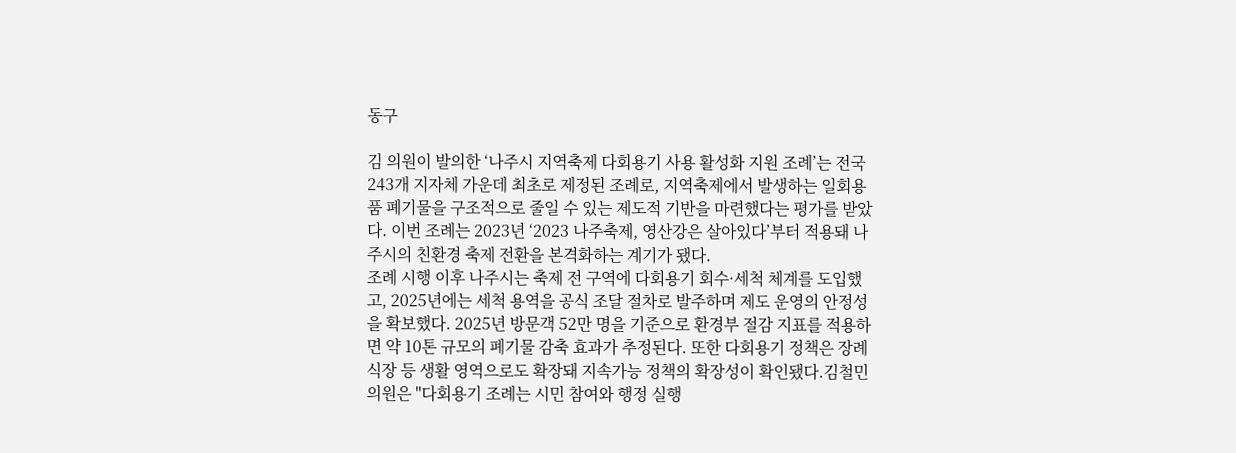동구

김 의원이 발의한 ‘나주시 지역축제 다회용기 사용 활성화 지원 조례’는 전국 243개 지자체 가운데 최초로 제정된 조례로, 지역축제에서 발생하는 일회용품 폐기물을 구조적으로 줄일 수 있는 제도적 기반을 마련했다는 평가를 받았다. 이번 조례는 2023년 ‘2023 나주축제, 영산강은 살아있다’부터 적용돼 나주시의 친환경 축제 전환을 본격화하는 계기가 됐다.
조례 시행 이후 나주시는 축제 전 구역에 다회용기 회수·세척 체계를 도입했고, 2025년에는 세척 용역을 공식 조달 절차로 발주하며 제도 운영의 안정성을 확보했다. 2025년 방문객 52만 명을 기준으로 환경부 절감 지표를 적용하면 약 10톤 규모의 폐기물 감축 효과가 추정된다. 또한 다회용기 정책은 장례식장 등 생활 영역으로도 확장돼 지속가능 정책의 확장성이 확인됐다.김철민 의원은 "다회용기 조례는 시민 참여와 행정 실행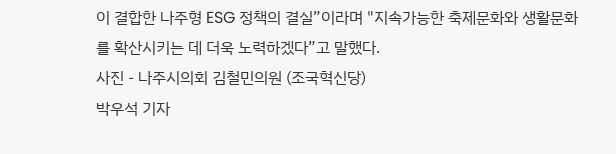이 결합한 나주형 ESG 정책의 결실”이라며 "지속가능한 축제문화와 생활문화를 확산시키는 데 더욱 노력하겠다”고 말했다.
사진 - 나주시의회 김철민의원 (조국혁신당)
박우석 기자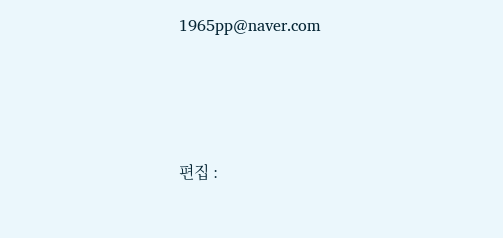1965pp@naver.com






편집 :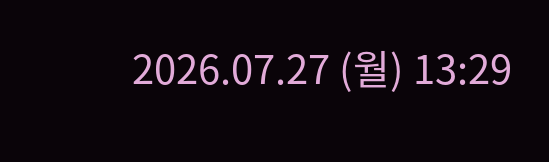2026.07.27 (월) 13:29